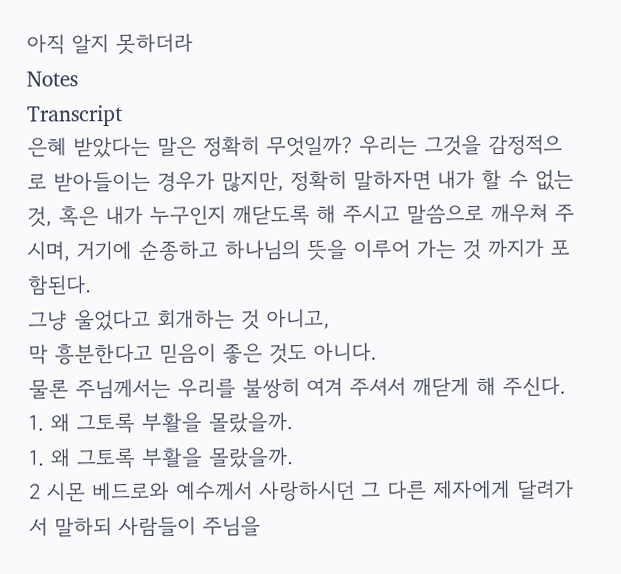아직 알지 못하더라
Notes
Transcript
은혜 받았다는 말은 정확히 무엇일까? 우리는 그것을 감정적으로 받아들이는 경우가 많지만, 정확히 말하자면 내가 할 수 없는 것, 혹은 내가 누구인지 깨닫도록 해 주시고 말씀으로 깨우쳐 주시며, 거기에 순종하고 하나님의 뜻을 이루어 가는 것 까지가 포함된다.
그냥 울었다고 회개하는 것 아니고,
막 흥분한다고 믿음이 좋은 것도 아니다.
물론 주님께서는 우리를 불쌍히 여겨 주셔서 깨닫게 해 주신다.
1. 왜 그토록 부활을 몰랐을까.
1. 왜 그토록 부활을 몰랐을까.
2 시몬 베드로와 예수께서 사랑하시던 그 다른 제자에게 달려가서 말하되 사람들이 주님을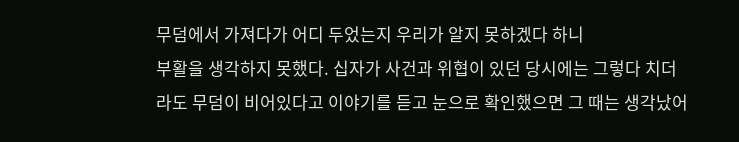무덤에서 가져다가 어디 두었는지 우리가 알지 못하겠다 하니
부활을 생각하지 못했다. 십자가 사건과 위협이 있던 당시에는 그렇다 치더라도 무덤이 비어있다고 이야기를 듣고 눈으로 확인했으면 그 때는 생각났어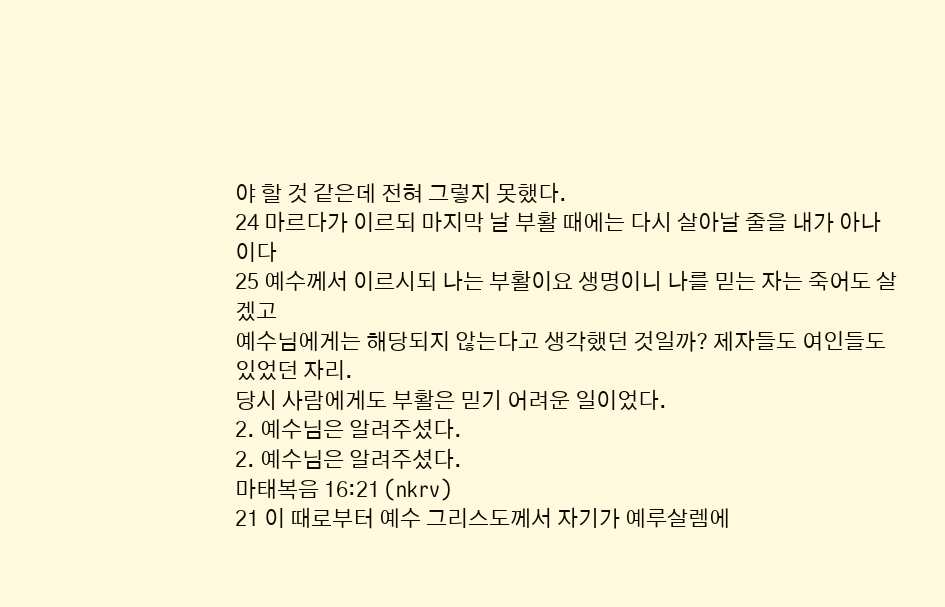야 할 것 같은데 전혀 그렇지 못했다.
24 마르다가 이르되 마지막 날 부활 때에는 다시 살아날 줄을 내가 아나이다
25 예수께서 이르시되 나는 부활이요 생명이니 나를 믿는 자는 죽어도 살겠고
예수님에게는 해당되지 않는다고 생각했던 것일까? 제자들도 여인들도 있었던 자리.
당시 사람에게도 부활은 믿기 어려운 일이었다.
2. 예수님은 알려주셨다.
2. 예수님은 알려주셨다.
마태복음 16:21 (nkrv)
21 이 때로부터 예수 그리스도께서 자기가 예루살렘에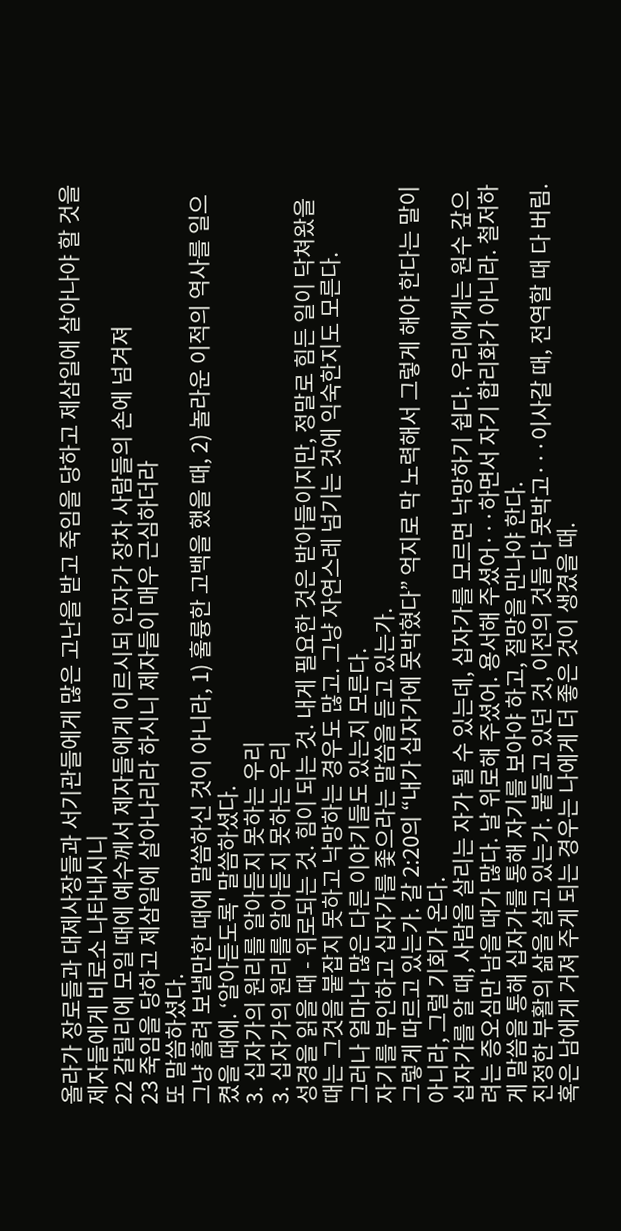올라가 장로들과 대제사장들과 서기관들에게 많은 고난을 받고 죽임을 당하고 제삼일에 살아나야 할 것을 제자들에게 비로소 나타내시니
22 갈릴리에 모일 때에 예수께서 제자들에게 이르시되 인자가 장차 사람들의 손에 넘겨져
23 죽임을 당하고 제삼일에 살아나리라 하시니 제자들이 매우 근심하더라
또 말씀하셨다.
그냥 흘려 보낼만한 때에 말씀하신 것이 아니라, 1) 훌륭한 고백을 했을 때, 2) 놀라운 이적의 역사를 일으켰을 때에. ‘알아듣도록' 말씀하셨다.
3. 십자가의 원리를 알아듣지 못하는 우리
3. 십자가의 원리를 알아듣지 못하는 우리
성경을 읽을 때 - 위로되는 것. 힘이 되는 것. 내게 필요한 것은 받아들이지만, 정말로 힘든 일이 닥쳐왔을 때는 그것을 붙잡지 못하고 낙망하는 경우도 많고. 그냥 자연스레 넘기는 것에 익숙한지도 모른다.
그러나 얼마나 많은 다른 이야기들도 있는지 모른다.
자기를 부인하고 십자가를 좇으라는 말씀을 듣고 있는가.
그렇게 따르고 있는가. 갈 2:20의 “내가 십자가에 못박혔다” 억지로 막 노력해서 그렇게 해야 한다는 말이 아니라, 그럴 기회가 온다.
십자가를 알 때, 사람을 살리는 자가 될 수 있는데, 십자가를 모르면 낙망하기 쉽다. 우리에게는 원수 갚으려는 증오심만 남을 때가 많다. 날 위로해 주셨어. 용서해 주셨어···하면서 자기 합리화가 아니라. 철저하게 말씀을 통해 십자가를 통해 자기를 보아야 하고, 절망을 만나야 한다.
진정한 부활의 삶을 살고 있는가. 붙들고 있던 것, 이전의 것들 다 못박고···이사갈 때, 전역할 때 다 버림. 혹은 남에게 거져 주게 되는 경우는 나에게 더 좋은 것이 생겼을 때.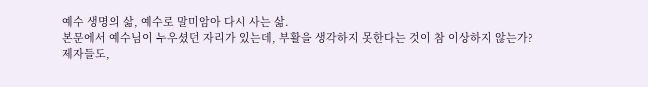예수 생명의 삶, 예수로 말미암아 다시 사는 삶.
본문에서 예수님이 누우셨던 자리가 있는데, 부활을 생각하지 못한다는 것이 참 이상하지 않는가?
제자들도,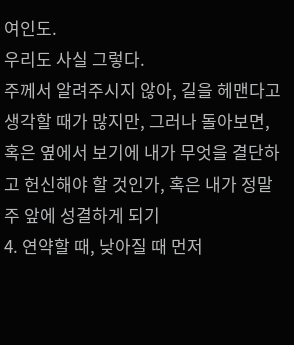여인도.
우리도 사실 그렇다.
주께서 알려주시지 않아, 길을 헤맨다고 생각할 때가 많지만, 그러나 돌아보면, 혹은 옆에서 보기에 내가 무엇을 결단하고 헌신해야 할 것인가, 혹은 내가 정말 주 앞에 성결하게 되기
4. 연약할 때, 낮아질 때 먼저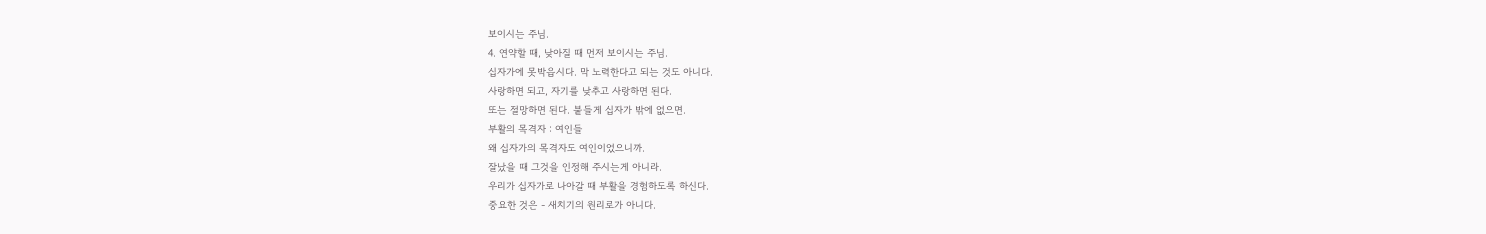보이시는 주님.
4. 연약할 때, 낮아질 때 먼저 보이시는 주님.
십자가에 못박읍시다. 막 노력한다고 되는 것도 아니다.
사랑하면 되고, 자기를 낮추고 사랑하면 된다.
또는 절망하면 된다. 붙들게 십자가 밖에 없으면.
부활의 목격자 : 여인들
왜 십자가의 목격자도 여인이었으니까.
잘났을 때 그것을 인정해 주시는게 아니라.
우리가 십자가로 나아갈 때 부활을 경험하도록 하신다.
중요한 것은 - 새치기의 원리로가 아니다.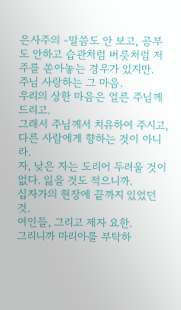은사주의 -말씀도 안 보고, 공부도 안하고 습관처럼 버릇처럼 저주를 쏟아놓는 경우가 있지만.
주님 사랑하는 그 마음.
우리의 상한 마음은 얼른 주님께 드리고.
그래서 주님께서 치유하여 주시고,
다른 사람에게 향하는 것이 아니라.
자, 낮은 자는 도리어 두려울 것이 없다. 잃을 것도 적으니까.
십자가의 현장에 끝까지 있었던 것.
여인들, 그리고 제자 요한.
그리니까 마리아를 부탁하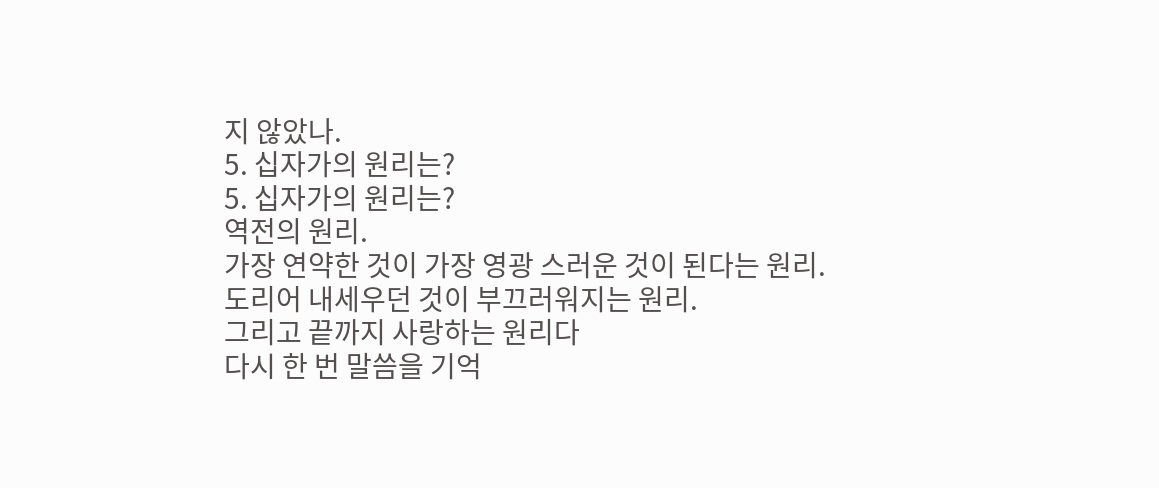지 않았나.
5. 십자가의 원리는?
5. 십자가의 원리는?
역전의 원리.
가장 연약한 것이 가장 영광 스러운 것이 된다는 원리.
도리어 내세우던 것이 부끄러워지는 원리.
그리고 끝까지 사랑하는 원리다
다시 한 번 말씀을 기억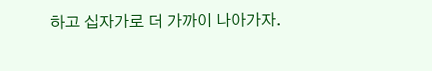하고 십자가로 더 가까이 나아가자.